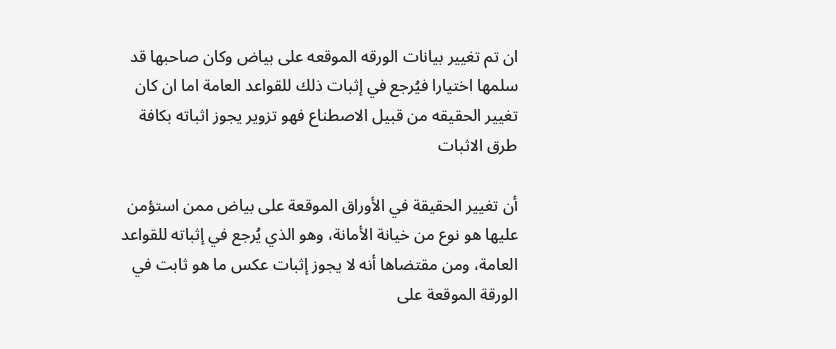ان تم تغيير بيانات الورقه الموقعه على بياض وكان صاحبها قد سلمها اختيارا فيُرجع في إثبات ذلك للقواعد العامة اما ان كان تغيير الحقيقه من قبيل الاصطناع فهو تزوير يجوز اثباته بكافة طرق الاثبات

أن تغيير الحقيقة في الأوراق الموقعة على بياض ممن استؤمن عليها هو نوع من خيانة الأمانة، وهو الذي يُرجع في إثباته للقواعد العامة، ومن مقتضاها أنه لا يجوز إثبات عكس ما هو ثابت في الورقة الموقعة على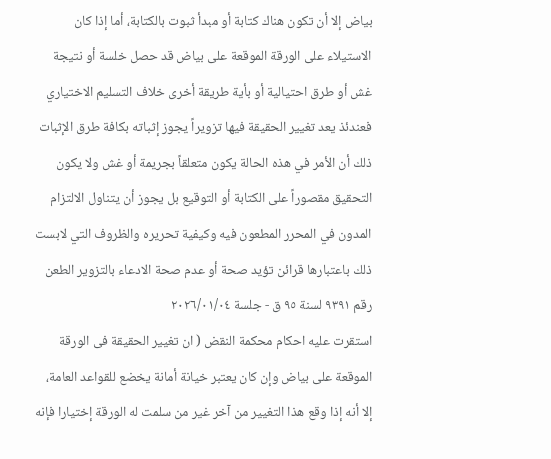بياض إلا أن تكون هناك كتابة أو مبدأ ثبوت بالكتابة، أما إذا كان الاستيلاء على الورقة الموقعة على بياض قد حصل خلسة أو نتيجة غش أو طرق احتيالية أو بأية طريقة أخرى خلاف التسليم الاختياري فعندئذ يعد تغيير الحقيقة فيها تزويراً يجوز إثباته بكافة طرق الإثبات ذلك أن الأمر في هذه الحالة يكون متعلقاً بجريمة أو غش ولا يكون التحقيق مقصوراً على الكتابة أو التوقيع بل يجوز أن يتناول الالتزام المدون في المحرر المطعون فيه وكيفية تحريره والظروف التي لابست ذلك باعتبارها قرائن تؤيد صحة أو عدم صحة الادعاء بالتزوير الطعن رقم ۹۳۹۱ لسنة ۹٥ ق - جلسة ۲۰۲٦/۰۱/۰٤
استقرت عليه احكام محكمة النقض ( ان تغيير الحقيقة فى الورقة الموقعة على بياض وإن كان يعتبر خيانة أمانة يخضع للقواعد العامة، إلا أنه إذا وقع هذا التغيير من آخر غير من سلمت له الورقة إختيارا فإنه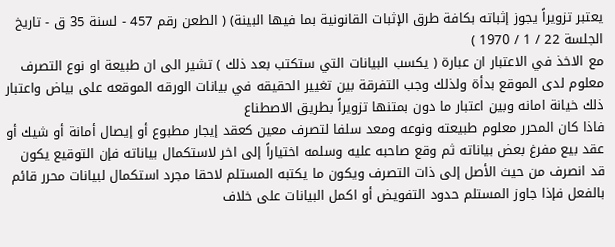يعتبر تزويراً يجوز إثباته بكافة طرق الإثبات القانونية بما فيها البينة) ( الطعن رقم 457 - لسنة 35 ق - تاريخ الجلسة 22 / 1 / 1970 )
مع الاخذ في الاعتبار ان عبارة ( يكسب البيانات التي ستكتب بعد ذلك ) تشير الى ان طبيعة او نوع التصرف معلوم لدى الموقع بدأة ولذلك وجب التفرقة بين تغيير الحقيقه في بيانات الورقه الموقعه على بياض واعتبار ذلك خيانة امانه وبين اعتبار ما دون بمتنها تزويراً بطريق الاصطناع
فاذا كان المحرر معلوم طبيعته ونوعه ومعد سلفا لتصرف معين كعقد إيجار مطبوع أو إيصال أمانة أو شيك أو عقد بيع مفرغ بعض بياناته ثم وقع صاحبه عليه وسلمه اختياراً إلى اخر لاستكمال بياناته فإن التوقيع يكون قد انصرف من حيث الأصل إلى ذات التصرف ويكون ما يكتبه المستلم لاحقا مجرد استكمال لبيانات محرر قائم بالفعل فإذا جاوز المستلم حدود التفويض أو اكمل البيانات على خلاف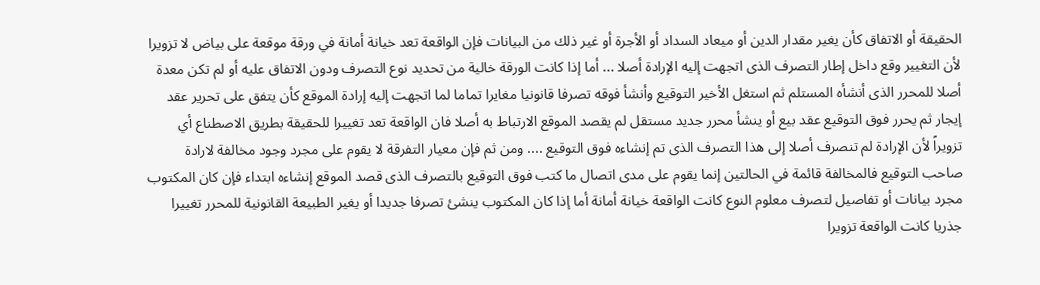الحقيقة أو الاتفاق كأن يغير مقدار الدين أو ميعاد السداد أو الأجرة أو غير ذلك من البيانات فإن الواقعة تعد خيانة أمانة في ورقة موقعة على بياض لا تزويرا لأن التغيير وقع داخل إطار التصرف الذى اتجهت إليه الإرادة أصلا ... أما إذا كانت الورقة خالية من تحديد نوع التصرف ودون الاتفاق عليه أو لم تكن معدة أصلا للمحرر الذى أنشأه المستلم ثم استغل الأخير التوقيع وأنشأ فوقه تصرفا قانونيا مغايرا تماما لما اتجهت إليه إرادة الموقع كأن يتفق على تحرير عقد إيجار ثم يحرر فوق التوقيع عقد بيع أو ينشأ محرر جديد مستقل لم يقصد الموقع الارتباط به أصلا فان الواقعة تعد تغييرا للحقيقة بطريق الاصطناع أي تزويراً لأن الإرادة لم تنصرف أصلا إلى هذا التصرف الذى تم إنشاءه فوق التوقيع .... ومن ثم فإن معيار التفرقة لا يقوم على مجرد وجود مخالفة لارادة صاحب التوقيع فالمخالفة قائمة في الحالتين إنما يقوم على مدى اتصال ما كتب فوق التوقيع بالتصرف الذى قصد الموقع إنشاءه ابتداء فإن كان المكتوب مجرد بيانات أو تفاصيل لتصرف معلوم النوع كانت الواقعة خيانة أمانة أما إذا كان المكتوب ينشئ تصرفا جديدا أو يغير الطبيعة القانونية للمحرر تغييرا جذريا كانت الواقعة تزويرا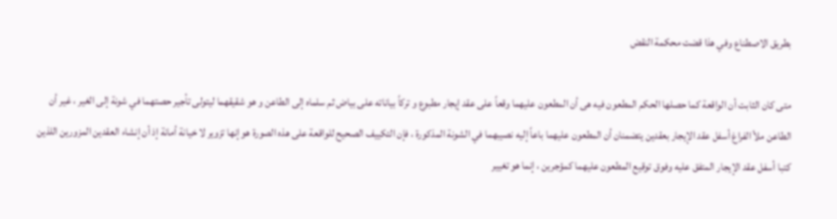بطريق الاصطناع وفي هذا قضت محكمة النقض

متى كان الثابت أن الواقعة كما حصلها الحكم المطعون فيه هى أن المطعون عليهما وقعاً على عقد إيجار مطبوع و تركاً بياناته على بياض ثم سلماه إلى الطاعن و هو شقيقهما ليتولى تأجير حصتهما في شونة إلى الغير ، غير أن الطاعن ملأ الفراغ أسفل عقد الإيجار بعقدين يتضمنان أن المطعون عليهما باعاً إليه نصيبهما في الشونة المذكورة ، فإن التكييف الصحيح للواقعة على هذه الصورة هو إنها تزوير لا خيانة أمانة إذ أن إنشاء العقدين المزورين اللذين كتبا أسفل عقد الإيجار المتفق عليه وفوق توقيع المطعون عليهما كمؤجرين ، إنما هو تغيير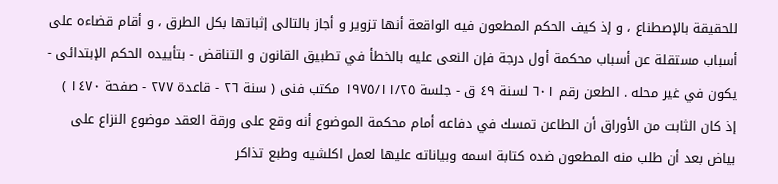للحقيقة بالإصطناع ، و إذ كيف الحكم المطعون فيه الواقعة أنها تزوير و أجاز بالتالى إثباتها بكل الطرق ، و أقام قضاءه على أسباب مستقلة عن أسباب محكمة أول درجة فإن النعى عليه بالخطأ في تطبيق القانون و التناقض - بتأييده الحكم الإبتدائى - يكون في غير محله . الطعن رقم ٦۰۱ لسنة ٤۹ ق - جلسة ۱۹۷٥/۱۱/۲٥ مكتب فنى ( سنة ۲٦ - قاعدة ۲۷۷ - صفحة ۱٤۷۰ )
إذ كان الثابت من الأوراق أن الطاعن تمسك في دفاعه أمام محكمة الموضوع أنه وقع على ورقة العقد موضوع النزاع على بياض بعد أن طلب منه المطعون ضده كتابة اسمه وبياناته عليها لعمل اكلشيه وطبع تذاكر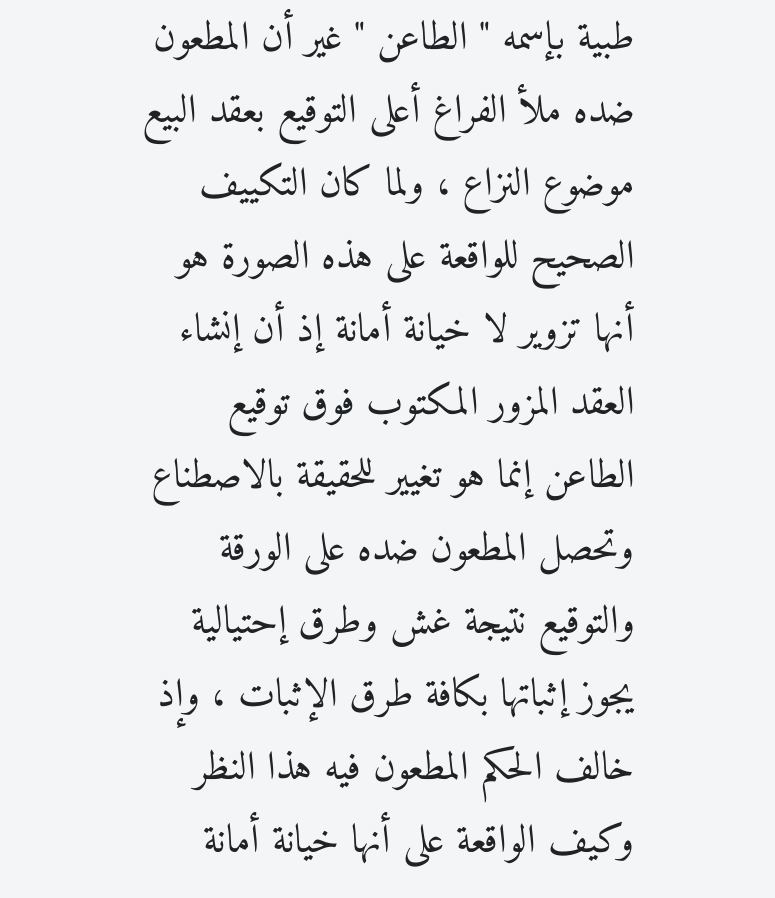طبية بإسمه " الطاعن " غير أن المطعون ضده ملأ الفراغ أعلى التوقيع بعقد البيع موضوع النزاع ، ولما كان التكييف الصحيح للواقعة على هذه الصورة هو أنها تزوير لا خيانة أمانة إذ أن إنشاء العقد المزور المكتوب فوق توقيع الطاعن إنما هو تغيير للحقيقة بالاصطناع وتحصل المطعون ضده على الورقة والتوقيع نتيجة غش وطرق إحتيالية يجوز إثباتها بكافة طرق الإثبات ، وإذ خالف الحكم المطعون فيه هذا النظر وكيف الواقعة على أنها خيانة أمانة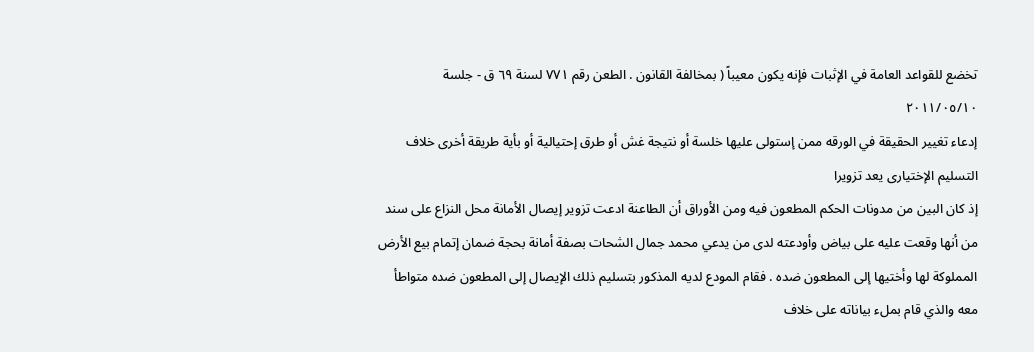تخضع للقواعد العامة في الإثبات فإنه يكون معيباً ( بمخالفة القانون . الطعن رقم ۷۷۱ لسنة ٦۹ ق - جلسة ۲۰۱۱/۰٥/۱۰
إدعاء تغيير الحقيقة في الورقه ممن إستولى عليها خلسة أو نتيجة غش أو طرق إحتيالية أو بأية طريقة أخرى خلاف التسليم الإختيارى يعد تزويرا
إذ كان البين من مدونات الحكم المطعون فيه ومن الأوراق أن الطاعنة ادعت تزوير إيصال الأمانة محل النزاع على سند من أنها وقعت عليه على بياض وأودعته لدى من يدعي محمد جمال الشحات بصفة أمانة بحجة ضمان إتمام بيع الأرض المملوكة لها وأختيها إلى المطعون ضده . فقام المودع لديه المذكور بتسليم ذلك الإيصال إلى المطعون ضده متواطأ معه والذي قام بملء بياناته على خلاف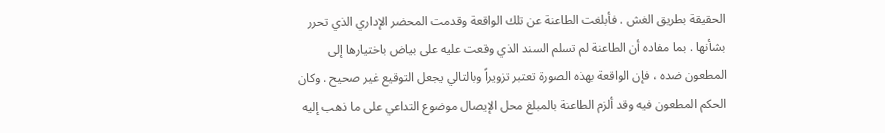الحقيقة بطريق الغش . فأبلغت الطاعنة عن تلك الواقعة وقدمت المحضر الإداري الذي تحرر بشأنها . بما مفاده أن الطاعنة لم تسلم السند الذي وقعت عليه على بياض باختيارها إلى المطعون ضده ، فإن الواقعة بهذه الصورة تعتبر تزويراً وبالتالي يجعل التوقيع غير صحيح . وكان الحكم المطعون فيه وقد ألزم الطاعنة بالمبلغ محل الإيصال موضوع التداعي على ما ذهب إليه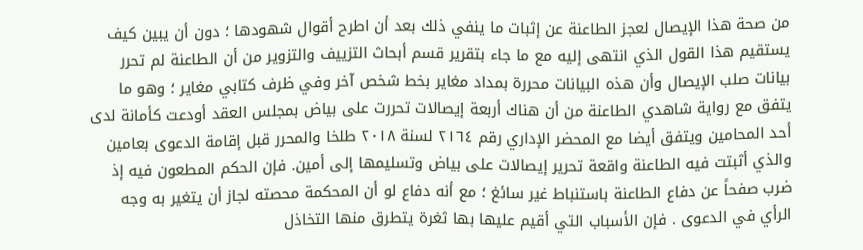من صحة هذا الإيصال لعجز الطاعنة عن إثبات ما ينفي ذلك بعد أن اطرح أقوال شهودها ؛ دون أن يبين كيف يستقيم هذا القول الذي انتهى إليه مع ما جاء بتقرير قسم أبحاث التزييف والتزوير من أن الطاعنة لم تحرر بيانات صلب الإيصال وأن هذه البيانات محررة بمداد مغاير بخط شخص آخر وفي ظرف كتابي مغاير ؛ وهو ما يتفق مع رواية شاهدي الطاعنة من أن هناك أربعة إيصالات تحررت على بياض بمجلس العقد أودعت كأمانة لدى أحد المحامين ويتفق أيضا مع المحضر الإداري رقم ۲۱٦٤ لسنة ۲۰۱۸ طلخا والمحرر قبل إقامة الدعوى بعامين والذي أثبتت فيه الطاعنة واقعة تحرير إيصالات على بياض وتسليمها إلى أمين. فإن الحكم المطعون فيه إذ ضرب صفحاً عن دفاع الطاعنة باستنباط غير سائغ ؛ مع أنه دفاع لو أن المحكمة محصته لجاز أن يتغير به وجه الرأي في الدعوى . فإن الأسباب التي أقيم عليها بها ثغرة يتطرق منها التخاذل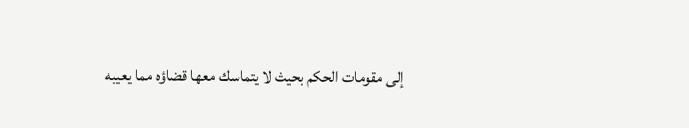إلى مقومات الحكم بحيث لا يتماسك معها قضاؤه مما يعيبه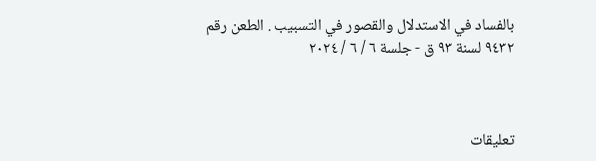بالفساد في الاستدلال والقصور في التسبيب . الطعن رقم ۹٤۳۲ لسنة ۹۳ ق - جلسة ٦ / ٦ / ۲۰۲٤



تعليقات